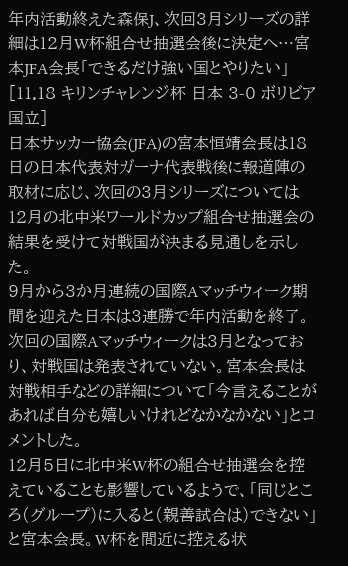年内活動終えた森保J、次回3月シリーズの詳細は12月W杯組合せ抽選会後に決定へ…宮本JFA会長「できるだけ強い国とやりたい」
[11.18 キリンチャレンジ杯 日本 3-0 ボリビア 国立]
日本サッカー協会(JFA)の宮本恒靖会長は18日の日本代表対ガーナ代表戦後に報道陣の取材に応じ、次回の3月シリーズについては12月の北中米ワールドカップ組合せ抽選会の結果を受けて対戦国が決まる見通しを示した。
9月から3か月連続の国際Aマッチウィーク期間を迎えた日本は3連勝で年内活動を終了。次回の国際Aマッチウィークは3月となっており、対戦国は発表されていない。宮本会長は対戦相手などの詳細について「今言えることがあれば自分も嬉しいけれどなかなかない」とコメントした。
12月5日に北中米W杯の組合せ抽選会を控えていることも影響しているようで、「同じところ(グループ)に入ると(親善試合は)できない」と宮本会長。W杯を間近に控える状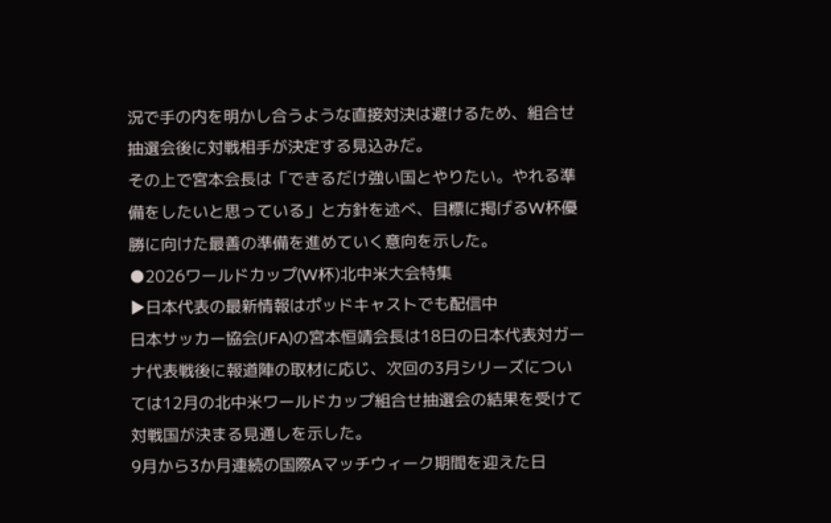況で手の内を明かし合うような直接対決は避けるため、組合せ抽選会後に対戦相手が決定する見込みだ。
その上で宮本会長は「できるだけ強い国とやりたい。やれる準備をしたいと思っている」と方針を述べ、目標に掲げるW杯優勝に向けた最善の準備を進めていく意向を示した。
●2026ワールドカップ(W杯)北中米大会特集
▶日本代表の最新情報はポッドキャストでも配信中
日本サッカー協会(JFA)の宮本恒靖会長は18日の日本代表対ガーナ代表戦後に報道陣の取材に応じ、次回の3月シリーズについては12月の北中米ワールドカップ組合せ抽選会の結果を受けて対戦国が決まる見通しを示した。
9月から3か月連続の国際Aマッチウィーク期間を迎えた日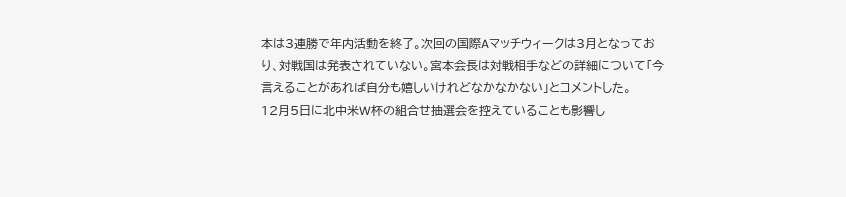本は3連勝で年内活動を終了。次回の国際Aマッチウィークは3月となっており、対戦国は発表されていない。宮本会長は対戦相手などの詳細について「今言えることがあれば自分も嬉しいけれどなかなかない」とコメントした。
12月5日に北中米W杯の組合せ抽選会を控えていることも影響し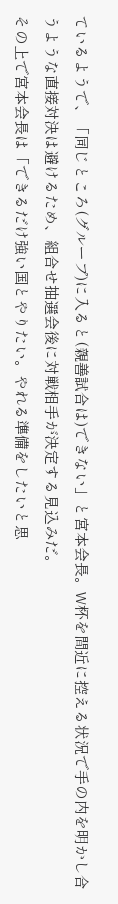ているようで、「同じところ(グループ)に入ると(親善試合は)できない」と宮本会長。W杯を間近に控える状況で手の内を明かし合うような直接対決は避けるため、組合せ抽選会後に対戦相手が決定する見込みだ。
その上で宮本会長は「できるだけ強い国とやりたい。やれる準備をしたいと思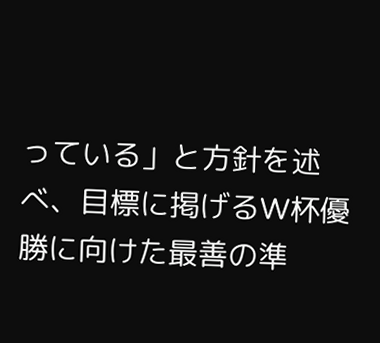っている」と方針を述べ、目標に掲げるW杯優勝に向けた最善の準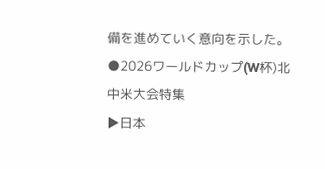備を進めていく意向を示した。
●2026ワールドカップ(W杯)北中米大会特集
▶日本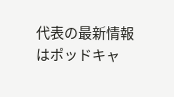代表の最新情報はポッドキャ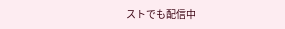ストでも配信中